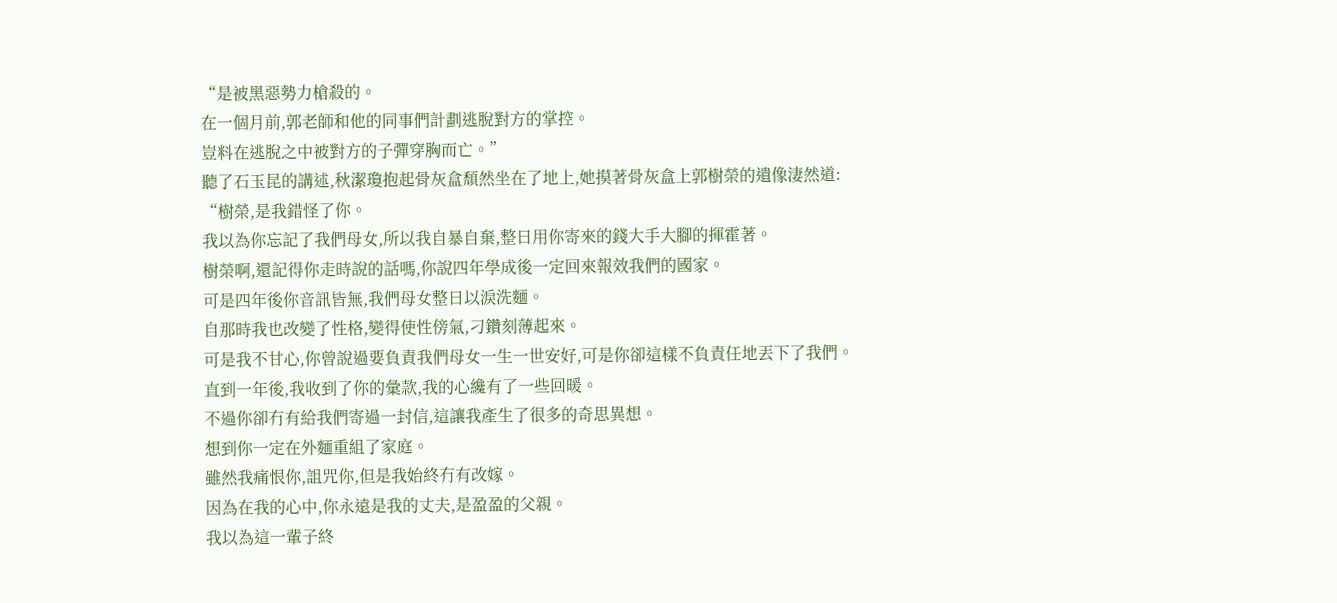“是被黑惡勢力槍殺的。
在一個月前,郭老師和他的同事們計劃逃脫對方的掌控。
豈料在逃脫之中被對方的子彈穿胸而亡。”
聽了石玉昆的講述,秋潔瓊抱起骨灰盒頹然坐在了地上,她摸著骨灰盒上郭樹榮的遺像淒然道:
“樹榮,是我錯怪了你。
我以為你忘記了我們母女,所以我自暴自棄,整日用你寄來的錢大手大腳的揮霍著。
樹榮啊,還記得你走時說的話嗎,你說四年學成後一定回來報效我們的國家。
可是四年後你音訊皆無,我們母女整日以淚洗麵。
自那時我也改變了性格,變得使性傍氣,刁鑽刻薄起來。
可是我不甘心,你曾說過要負責我們母女一生一世安好,可是你卻這樣不負責任地丟下了我們。
直到一年後,我收到了你的彙款,我的心纔有了一些回暖。
不過你卻冇有給我們寄過一封信,這讓我產生了很多的奇思異想。
想到你一定在外麵重組了家庭。
雖然我痛恨你,詛咒你,但是我始終冇有改嫁。
因為在我的心中,你永遠是我的丈夫,是盈盈的父親。
我以為這一輩子終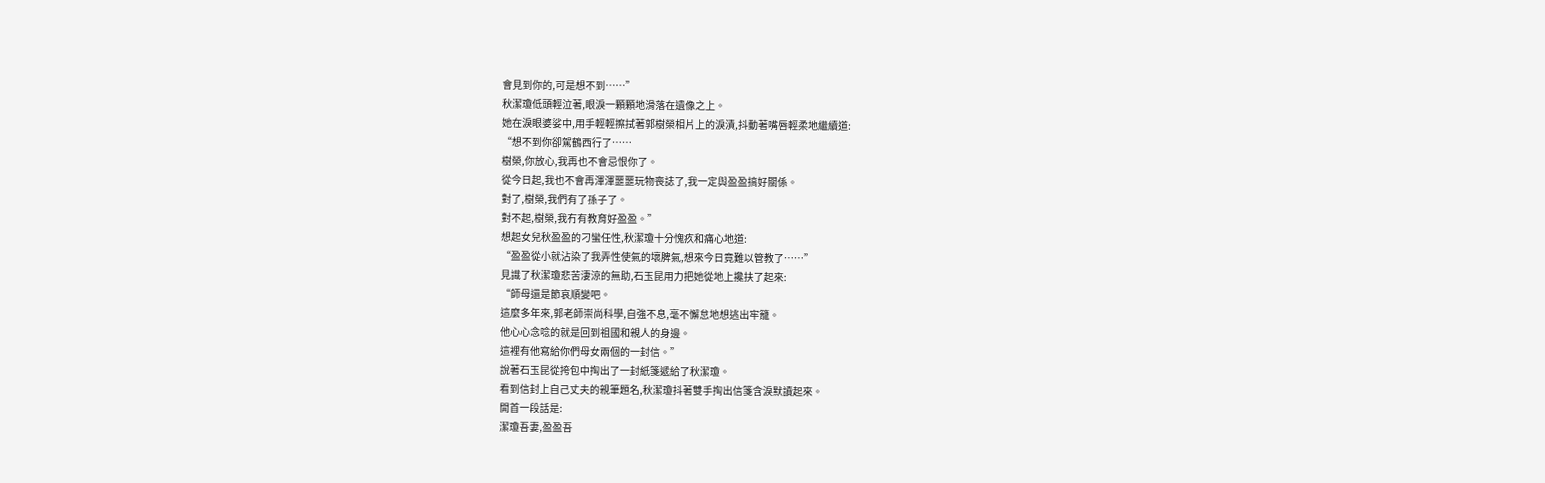會見到你的,可是想不到……”
秋潔瓊低頭輕泣著,眼淚一顆顆地滑落在遺像之上。
她在淚眼婆娑中,用手輕輕擦拭著郭樹榮相片上的淚漬,抖動著嘴唇輕柔地繼續道:
“想不到你卻駕鶴西行了……
樹榮,你放心,我再也不會忌恨你了。
從今日起,我也不會再渾渾噩噩玩物喪誌了,我一定與盈盈搞好關係。
對了,樹榮,我們有了孫子了。
對不起,樹榮,我冇有教育好盈盈。”
想起女兒秋盈盈的刁蠻任性,秋潔瓊十分愧疚和痛心地道:
“盈盈從小就沾染了我弄性使氣的壞脾氣,想來今日竟難以管教了……”
見識了秋潔瓊悲苦淒涼的無助,石玉昆用力把她從地上攙扶了起來:
“師母還是節哀順變吧。
這麼多年來,郭老師崇尚科學,自強不息,毫不懈怠地想逃出牢籠。
他心心念唸的就是回到祖國和親人的身邊。
這裡有他寫給你們母女兩個的一封信。”
說著石玉昆從挎包中掏出了一封紙箋遞給了秋潔瓊。
看到信封上自己丈夫的親筆題名,秋潔瓊抖著雙手掏出信箋含淚默讀起來。
開首一段話是:
潔瓊吾妻,盈盈吾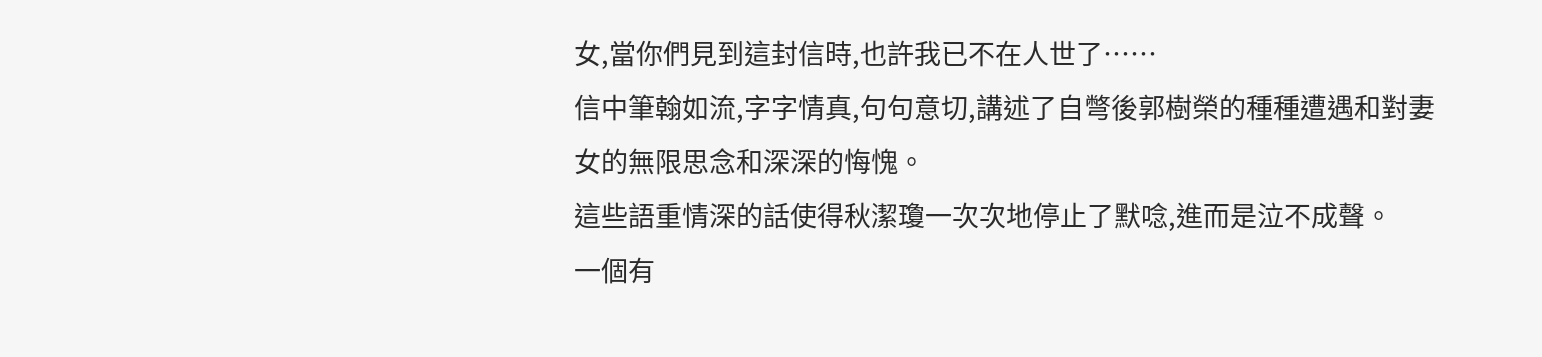女,當你們見到這封信時,也許我已不在人世了……
信中筆翰如流,字字情真,句句意切,講述了自彆後郭樹榮的種種遭遇和對妻女的無限思念和深深的悔愧。
這些語重情深的話使得秋潔瓊一次次地停止了默唸,進而是泣不成聲。
一個有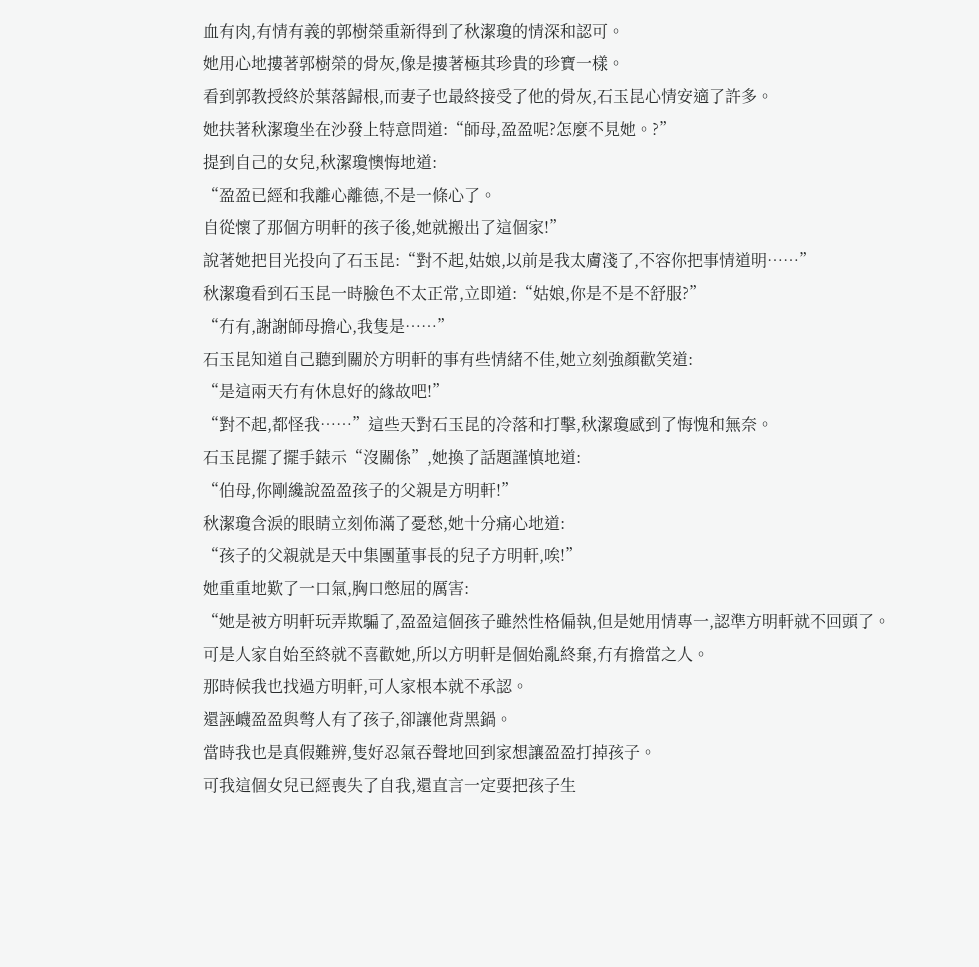血有肉,有情有義的郭樹榮重新得到了秋潔瓊的情深和認可。
她用心地摟著郭樹榮的骨灰,像是摟著極其珍貴的珍寶一樣。
看到郭教授終於葉落歸根,而妻子也最終接受了他的骨灰,石玉昆心情安適了許多。
她扶著秋潔瓊坐在沙發上特意問道:“師母,盈盈呢?怎麼不見她。?”
提到自己的女兒,秋潔瓊懊悔地道:
“盈盈已經和我離心離德,不是一條心了。
自從懷了那個方明軒的孩子後,她就搬出了這個家!”
說著她把目光投向了石玉昆:“對不起,姑娘,以前是我太膚淺了,不容你把事情道明……”
秋潔瓊看到石玉昆一時臉色不太正常,立即道:“姑娘,你是不是不舒服?”
“冇有,謝謝師母擔心,我隻是……”
石玉昆知道自己聽到關於方明軒的事有些情緒不佳,她立刻強顏歡笑道:
“是這兩天冇有休息好的緣故吧!”
“對不起,都怪我……”這些天對石玉昆的冷落和打擊,秋潔瓊感到了悔愧和無奈。
石玉昆擺了擺手錶示“沒關係”,她換了話題謹慎地道:
“伯母,你剛纔說盈盈孩子的父親是方明軒!”
秋潔瓊含淚的眼睛立刻佈滿了憂愁,她十分痛心地道:
“孩子的父親就是天中集團董事長的兒子方明軒,唉!”
她重重地歎了一口氣,胸口憋屈的厲害:
“她是被方明軒玩弄欺騙了,盈盈這個孩子雖然性格偏執,但是她用情專一,認準方明軒就不回頭了。
可是人家自始至終就不喜歡她,所以方明軒是個始亂終棄,冇有擔當之人。
那時候我也找過方明軒,可人家根本就不承認。
還誣衊盈盈與彆人有了孩子,卻讓他背黑鍋。
當時我也是真假難辨,隻好忍氣吞聲地回到家想讓盈盈打掉孩子。
可我這個女兒已經喪失了自我,還直言一定要把孩子生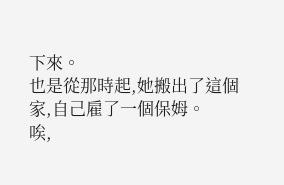下來。
也是從那時起,她搬出了這個家,自己雇了一個保姆。
唉,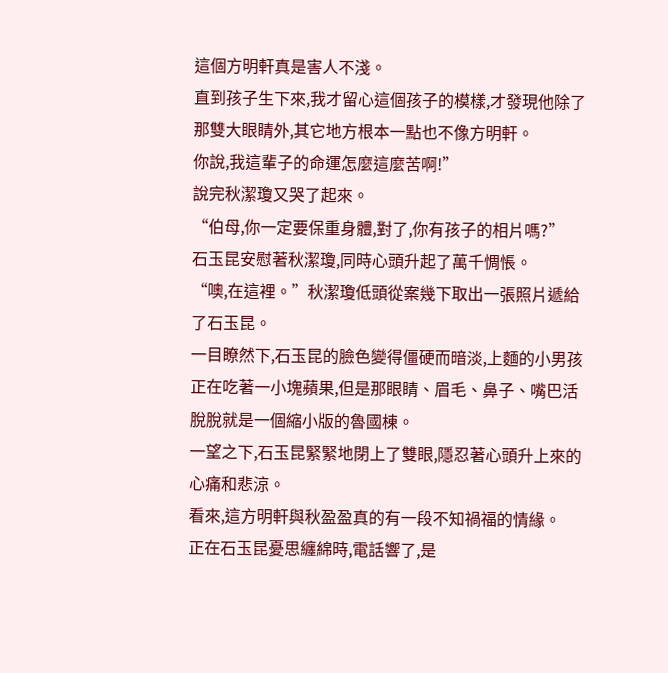這個方明軒真是害人不淺。
直到孩子生下來,我才留心這個孩子的模樣,才發現他除了那雙大眼睛外,其它地方根本一點也不像方明軒。
你說,我這輩子的命運怎麼這麼苦啊!”
說完秋潔瓊又哭了起來。
“伯母,你一定要保重身體,對了,你有孩子的相片嗎?”
石玉昆安慰著秋潔瓊,同時心頭升起了萬千惆悵。
“噢,在這裡。”秋潔瓊低頭從案幾下取出一張照片遞給了石玉昆。
一目瞭然下,石玉昆的臉色變得僵硬而暗淡,上麵的小男孩正在吃著一小塊蘋果,但是那眼睛、眉毛、鼻子、嘴巴活脫脫就是一個縮小版的魯國棟。
一望之下,石玉昆緊緊地閉上了雙眼,隱忍著心頭升上來的心痛和悲涼。
看來,這方明軒與秋盈盈真的有一段不知禍福的情緣。
正在石玉昆憂思纏綿時,電話響了,是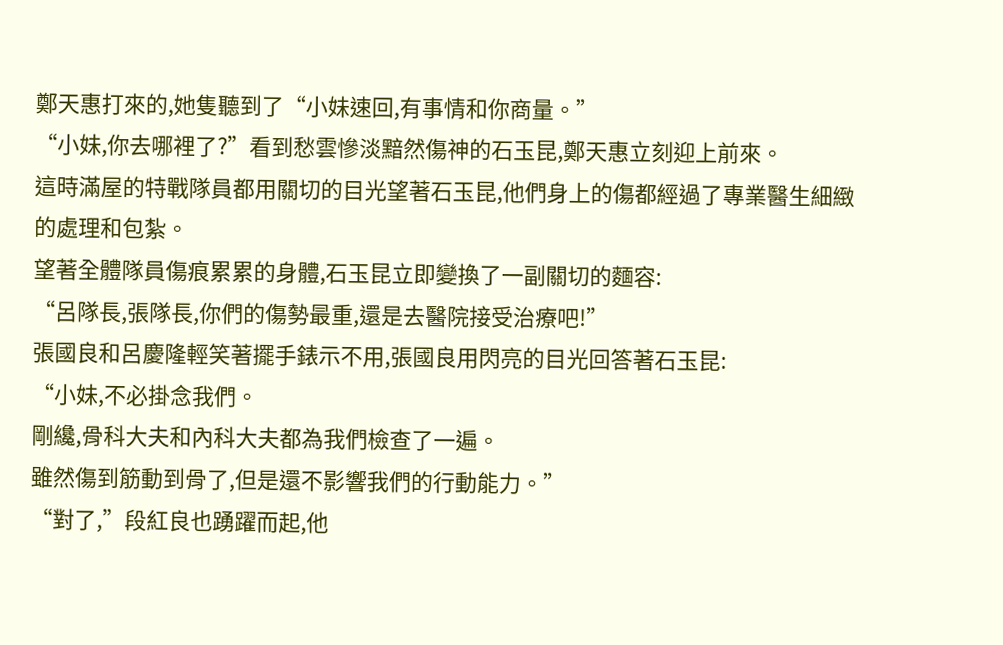鄭天惠打來的,她隻聽到了“小妹速回,有事情和你商量。”
“小妹,你去哪裡了?”看到愁雲慘淡黯然傷神的石玉昆,鄭天惠立刻迎上前來。
這時滿屋的特戰隊員都用關切的目光望著石玉昆,他們身上的傷都經過了專業醫生細緻的處理和包紮。
望著全體隊員傷痕累累的身體,石玉昆立即變換了一副關切的麵容:
“呂隊長,張隊長,你們的傷勢最重,還是去醫院接受治療吧!”
張國良和呂慶隆輕笑著擺手錶示不用,張國良用閃亮的目光回答著石玉昆:
“小妹,不必掛念我們。
剛纔,骨科大夫和內科大夫都為我們檢查了一遍。
雖然傷到筋動到骨了,但是還不影響我們的行動能力。”
“對了,”段紅良也踴躍而起,他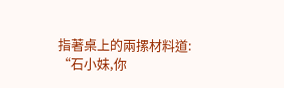指著桌上的兩摞材料道:
“石小妹,你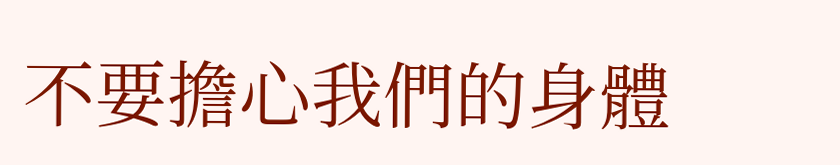不要擔心我們的身體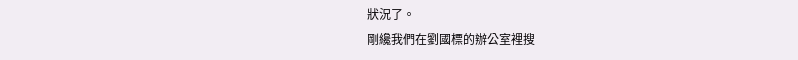狀況了。
剛纔我們在劉國標的辦公室裡搜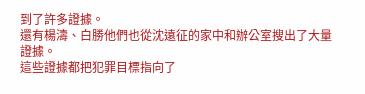到了許多證據。
還有楊濤、白勝他們也從沈遠征的家中和辦公室搜出了大量證據。
這些證據都把犯罪目標指向了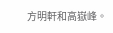方明軒和高嶽峰。